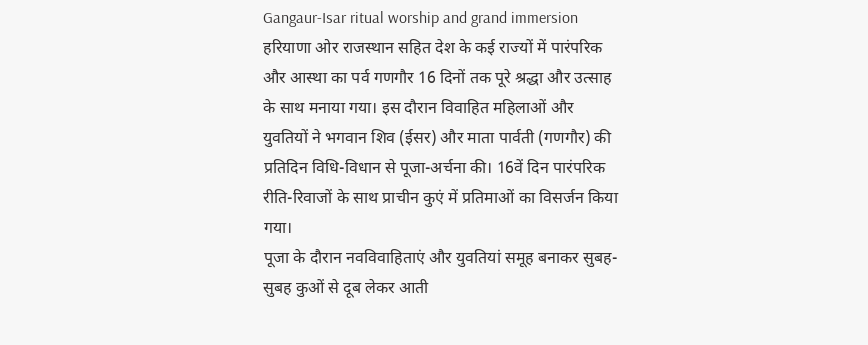Gangaur-Isar ritual worship and grand immersion हरियाणा ओर राजस्थान सहित देश के कई राज्यों में पारंपरिक और आस्था का पर्व गणगौर 16 दिनों तक पूरे श्रद्धा और उत्साह के साथ मनाया गया। इस दौरान विवाहित महिलाओं और युवतियों ने भगवान शिव (ईसर) और माता पार्वती (गणगौर) की प्रतिदिन विधि-विधान से पूजा-अर्चना की। 16वें दिन पारंपरिक रीति-रिवाजों के साथ प्राचीन कुएं में प्रतिमाओं का विसर्जन किया गया।
पूजा के दौरान नवविवाहिताएं और युवतियां समूह बनाकर सुबह-सुबह कुओं से दूब लेकर आती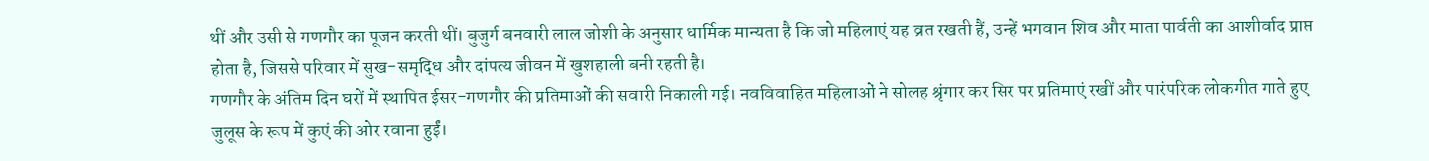थीं और उसी से गणगौर का पूजन करती थीं। बुजुर्ग बनवारी लाल जोशी के अनुसार धार्मिक मान्यता है कि जो महिलाएं यह व्रत रखती हैं, उन्हें भगवान शिव और माता पार्वती का आशीर्वाद प्राप्त होता है, जिससे परिवार में सुख-समृद्धि और दांपत्य जीवन में खुशहाली बनी रहती है।
गणगौर के अंतिम दिन घरों में स्थापित ईसर-गणगौर की प्रतिमाओं की सवारी निकाली गई। नवविवाहित महिलाओं ने सोलह श्रृंगार कर सिर पर प्रतिमाएं रखीं और पारंपरिक लोकगीत गाते हुए जुलूस के रूप में कुएं की ओर रवाना हुईं।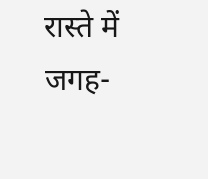रास्ते में जगह-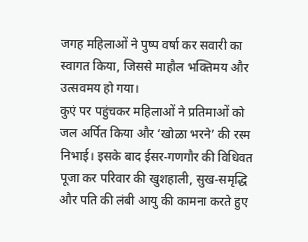जगह महिलाओं ने पुष्प वर्षा कर सवारी का स्वागत किया, जिससे माहौल भक्तिमय और उत्सवमय हो गया।
कुएं पर पहुंचकर महिलाओं ने प्रतिमाओं को जल अर्पित किया और ‘खोळा भरने’ की रस्म निभाई। इसके बाद ईसर-गणगौर की विधिवत पूजा कर परिवार की खुशहाली, सुख-समृद्धि और पति की लंबी आयु की कामना करते हुए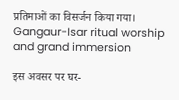प्रतिमाओं का विसर्जन किया गया। Gangaur-Isar ritual worship and grand immersion

इस अवसर पर घर-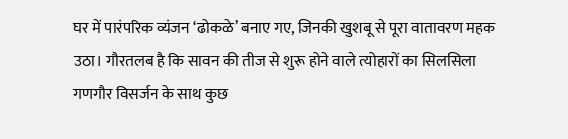घर में पारंपरिक व्यंजन ‘ढोकळे’ बनाए गए, जिनकी खुशबू से पूरा वातावरण महक उठा। गौरतलब है कि सावन की तीज से शुरू होने वाले त्योहारों का सिलसिला गणगौर विसर्जन के साथ कुछ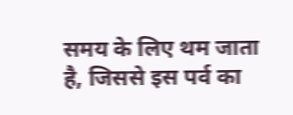समय के लिए थम जाता है, जिससे इस पर्व का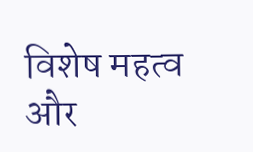विशेष महत्व और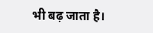भी बढ़ जाता है।